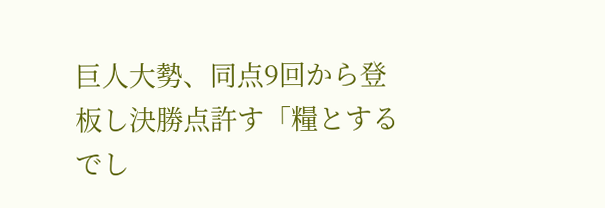巨人大勢、同点9回から登板し決勝点許す「糧とするでし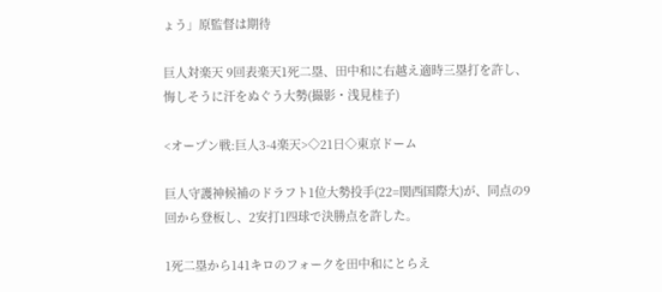ょう」原監督は期待

巨人対楽天 9回表楽天1死二塁、田中和に右越え適時三塁打を許し、悔しそうに汗をぬぐう大勢(撮影・浅見桂子)

<オープン戦:巨人3-4楽天>◇21日◇東京ドーム

巨人守護神候補のドラフト1位大勢投手(22=関西国際大)が、同点の9回から登板し、2安打1四球で決勝点を許した。

1死二塁から141キロのフォークを田中和にとらえ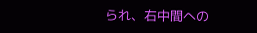られ、右中間への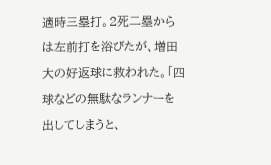適時三塁打。2死二塁からは左前打を浴びたが、増田大の好返球に救われた。「四球などの無駄なランナーを出してしまうと、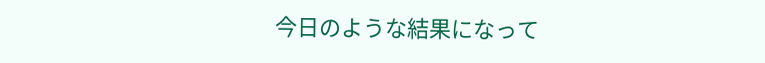今日のような結果になって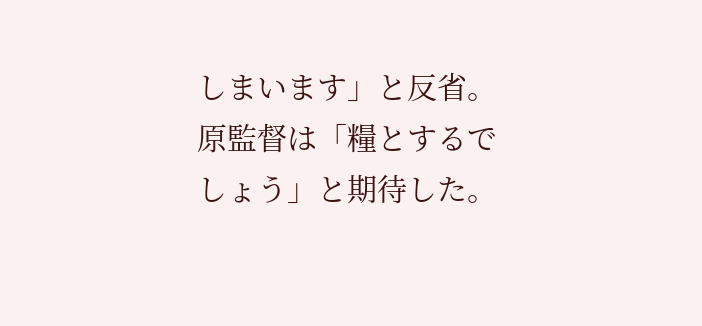しまいます」と反省。原監督は「糧とするでしょう」と期待した。